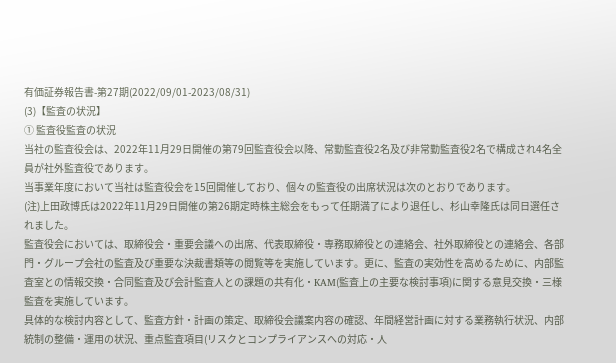有価証券報告書-第27期(2022/09/01-2023/08/31)
(3)【監査の状況】
① 監査役監査の状況
当社の監査役会は、2022年11月29日開催の第79回監査役会以降、常勤監査役2名及び非常勤監査役2名で構成され4名全員が社外監査役であります。
当事業年度において当社は監査役会を15回開催しており、個々の監査役の出席状況は次のとおりであります。
(注)上田政博氏は2022年11月29日開催の第26期定時株主総会をもって任期満了により退任し、杉山幸隆氏は同日選任されました。
監査役会においては、取締役会・重要会議への出席、代表取締役・専務取締役との連絡会、社外取締役との連絡会、各部門・グループ会社の監査及び重要な決裁書類等の閲覧等を実施しています。更に、監査の実効性を高めるために、内部監査室との情報交換・合同監査及び会計監査人との課題の共有化・KAM(監査上の主要な検討事項)に関する意見交換・三様監査を実施しています。
具体的な検討内容として、監査方針・計画の策定、取締役会議案内容の確認、年間経営計画に対する業務執行状況、内部統制の整備・運用の状況、重点監査項目(リスクとコンプライアンスへの対応・人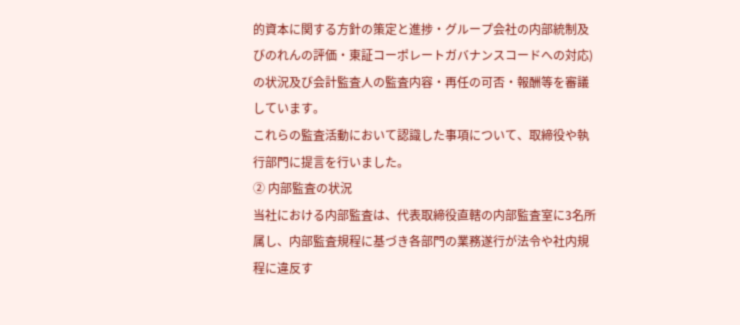的資本に関する方針の策定と進捗・グループ会社の内部統制及びのれんの評価・東証コーポレートガバナンスコードへの対応)の状況及び会計監査人の監査内容・再任の可否・報酬等を審議しています。
これらの監査活動において認識した事項について、取締役や執行部門に提言を行いました。
② 内部監査の状況
当社における内部監査は、代表取締役直轄の内部監査室に3名所属し、内部監査規程に基づき各部門の業務遂行が法令や社内規程に違反す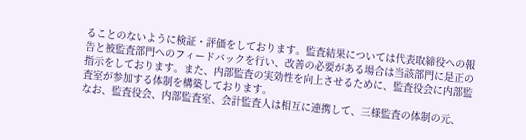ることのないように検証・評価をしております。監査結果については代表取締役への報告と被監査部門へのフィードバックを行い、改善の必要がある場合は当該部門に是正の指示をしております。また、内部監査の実効性を向上させるために、監査役会に内部監査室が参加する体制を構築しております。
なお、監査役会、内部監査室、会計監査人は相互に連携して、三様監査の体制の元、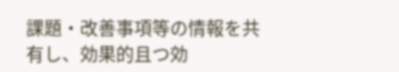課題・改善事項等の情報を共有し、効果的且つ効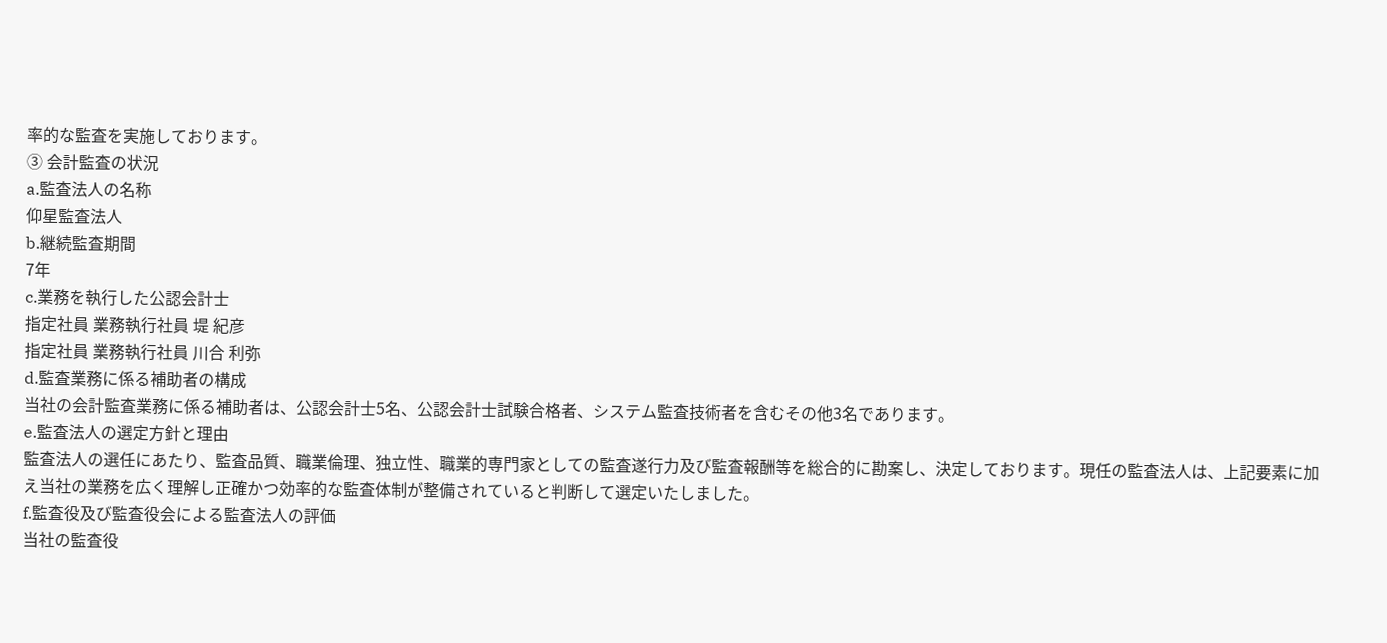率的な監査を実施しております。
③ 会計監査の状況
a.監査法人の名称
仰星監査法人
b.継続監査期間
7年
c.業務を執行した公認会計士
指定社員 業務執行社員 堤 紀彦
指定社員 業務執行社員 川合 利弥
d.監査業務に係る補助者の構成
当社の会計監査業務に係る補助者は、公認会計士5名、公認会計士試験合格者、システム監査技術者を含むその他3名であります。
e.監査法人の選定方針と理由
監査法人の選任にあたり、監査品質、職業倫理、独立性、職業的専門家としての監査遂行力及び監査報酬等を総合的に勘案し、決定しております。現任の監査法人は、上記要素に加え当社の業務を広く理解し正確かつ効率的な監査体制が整備されていると判断して選定いたしました。
f.監査役及び監査役会による監査法人の評価
当社の監査役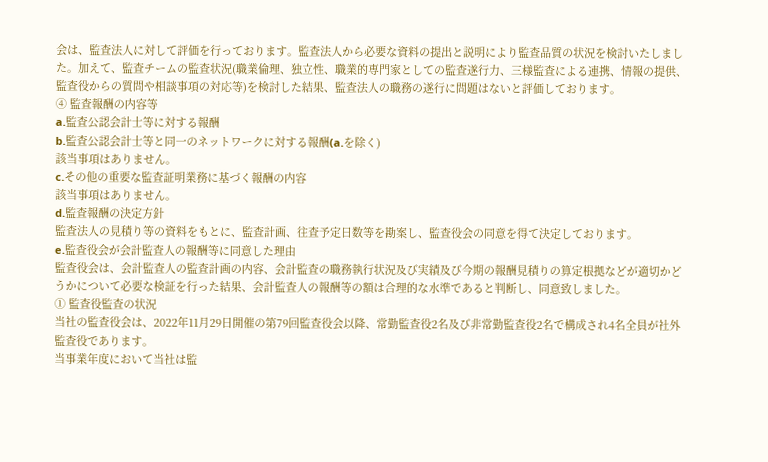会は、監査法人に対して評価を行っております。監査法人から必要な資料の提出と説明により監査品質の状況を検討いたしました。加えて、監査チームの監査状況(職業倫理、独立性、職業的専門家としての監査遂行力、三様監査による連携、情報の提供、監査役からの質問や相談事項の対応等)を検討した結果、監査法人の職務の遂行に問題はないと評価しております。
④ 監査報酬の内容等
a.監査公認会計士等に対する報酬
b.監査公認会計士等と同一のネットワークに対する報酬(a.を除く)
該当事項はありません。
c.その他の重要な監査証明業務に基づく報酬の内容
該当事項はありません。
d.監査報酬の決定方針
監査法人の見積り等の資料をもとに、監査計画、往査予定日数等を勘案し、監査役会の同意を得て決定しております。
e.監査役会が会計監査人の報酬等に同意した理由
監査役会は、会計監査人の監査計画の内容、会計監査の職務執行状況及び実績及び今期の報酬見積りの算定根拠などが適切かどうかについて必要な検証を行った結果、会計監査人の報酬等の額は合理的な水準であると判断し、同意致しました。
① 監査役監査の状況
当社の監査役会は、2022年11月29日開催の第79回監査役会以降、常勤監査役2名及び非常勤監査役2名で構成され4名全員が社外監査役であります。
当事業年度において当社は監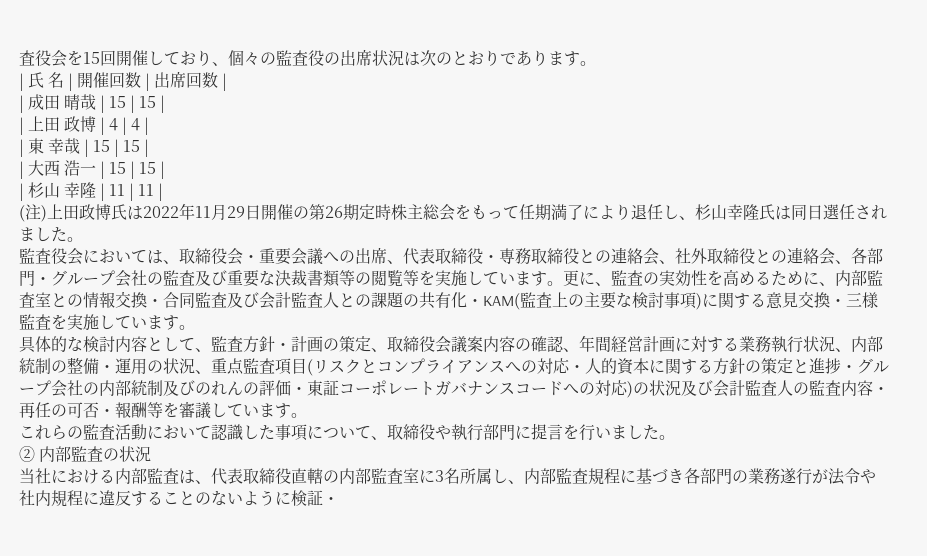査役会を15回開催しており、個々の監査役の出席状況は次のとおりであります。
| 氏 名 | 開催回数 | 出席回数 |
| 成田 晴哉 | 15 | 15 |
| 上田 政博 | 4 | 4 |
| 東 幸哉 | 15 | 15 |
| 大西 浩一 | 15 | 15 |
| 杉山 幸隆 | 11 | 11 |
(注)上田政博氏は2022年11月29日開催の第26期定時株主総会をもって任期満了により退任し、杉山幸隆氏は同日選任されました。
監査役会においては、取締役会・重要会議への出席、代表取締役・専務取締役との連絡会、社外取締役との連絡会、各部門・グループ会社の監査及び重要な決裁書類等の閲覧等を実施しています。更に、監査の実効性を高めるために、内部監査室との情報交換・合同監査及び会計監査人との課題の共有化・KAM(監査上の主要な検討事項)に関する意見交換・三様監査を実施しています。
具体的な検討内容として、監査方針・計画の策定、取締役会議案内容の確認、年間経営計画に対する業務執行状況、内部統制の整備・運用の状況、重点監査項目(リスクとコンプライアンスへの対応・人的資本に関する方針の策定と進捗・グループ会社の内部統制及びのれんの評価・東証コーポレートガバナンスコードへの対応)の状況及び会計監査人の監査内容・再任の可否・報酬等を審議しています。
これらの監査活動において認識した事項について、取締役や執行部門に提言を行いました。
② 内部監査の状況
当社における内部監査は、代表取締役直轄の内部監査室に3名所属し、内部監査規程に基づき各部門の業務遂行が法令や社内規程に違反することのないように検証・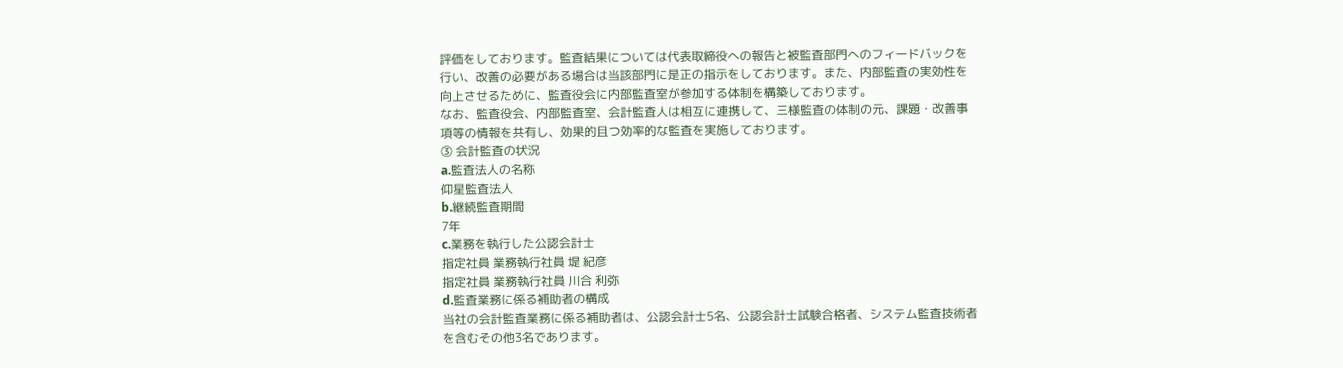評価をしております。監査結果については代表取締役への報告と被監査部門へのフィードバックを行い、改善の必要がある場合は当該部門に是正の指示をしております。また、内部監査の実効性を向上させるために、監査役会に内部監査室が参加する体制を構築しております。
なお、監査役会、内部監査室、会計監査人は相互に連携して、三様監査の体制の元、課題・改善事項等の情報を共有し、効果的且つ効率的な監査を実施しております。
③ 会計監査の状況
a.監査法人の名称
仰星監査法人
b.継続監査期間
7年
c.業務を執行した公認会計士
指定社員 業務執行社員 堤 紀彦
指定社員 業務執行社員 川合 利弥
d.監査業務に係る補助者の構成
当社の会計監査業務に係る補助者は、公認会計士5名、公認会計士試験合格者、システム監査技術者を含むその他3名であります。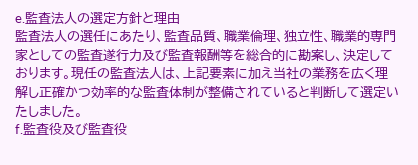e.監査法人の選定方針と理由
監査法人の選任にあたり、監査品質、職業倫理、独立性、職業的専門家としての監査遂行力及び監査報酬等を総合的に勘案し、決定しております。現任の監査法人は、上記要素に加え当社の業務を広く理解し正確かつ効率的な監査体制が整備されていると判断して選定いたしました。
f.監査役及び監査役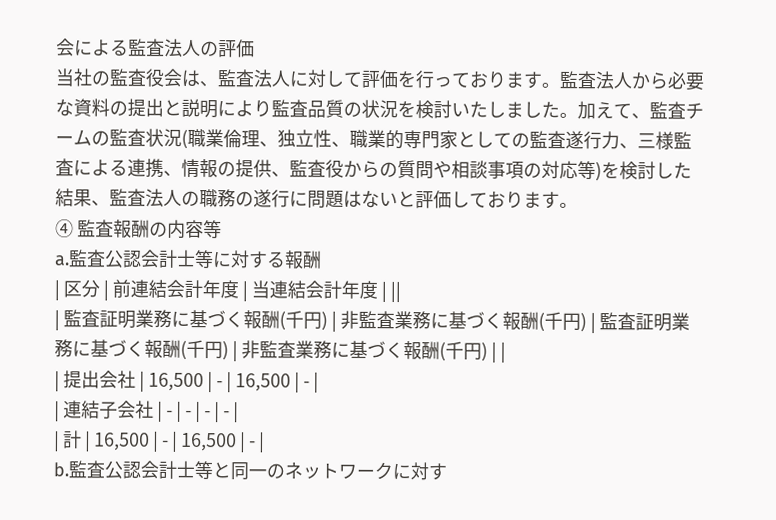会による監査法人の評価
当社の監査役会は、監査法人に対して評価を行っております。監査法人から必要な資料の提出と説明により監査品質の状況を検討いたしました。加えて、監査チームの監査状況(職業倫理、独立性、職業的専門家としての監査遂行力、三様監査による連携、情報の提供、監査役からの質問や相談事項の対応等)を検討した結果、監査法人の職務の遂行に問題はないと評価しております。
④ 監査報酬の内容等
a.監査公認会計士等に対する報酬
| 区分 | 前連結会計年度 | 当連結会計年度 | ||
| 監査証明業務に基づく報酬(千円) | 非監査業務に基づく報酬(千円) | 監査証明業務に基づく報酬(千円) | 非監査業務に基づく報酬(千円) | |
| 提出会社 | 16,500 | - | 16,500 | - |
| 連結子会社 | - | - | - | - |
| 計 | 16,500 | - | 16,500 | - |
b.監査公認会計士等と同一のネットワークに対す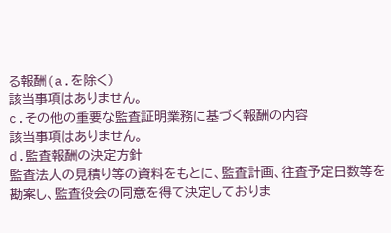る報酬(a.を除く)
該当事項はありません。
c.その他の重要な監査証明業務に基づく報酬の内容
該当事項はありません。
d.監査報酬の決定方針
監査法人の見積り等の資料をもとに、監査計画、往査予定日数等を勘案し、監査役会の同意を得て決定しておりま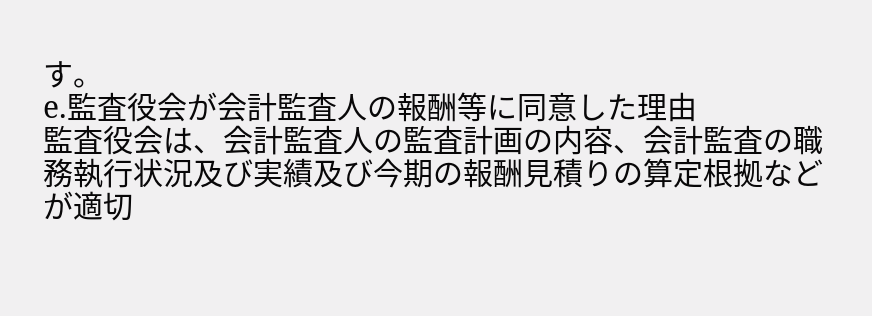す。
e.監査役会が会計監査人の報酬等に同意した理由
監査役会は、会計監査人の監査計画の内容、会計監査の職務執行状況及び実績及び今期の報酬見積りの算定根拠などが適切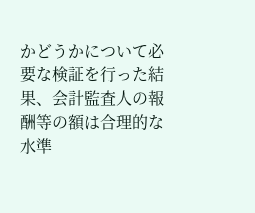かどうかについて必要な検証を行った結果、会計監査人の報酬等の額は合理的な水準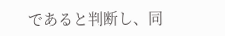であると判断し、同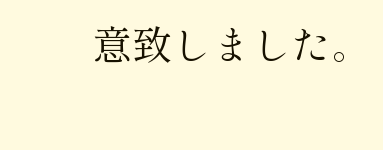意致しました。